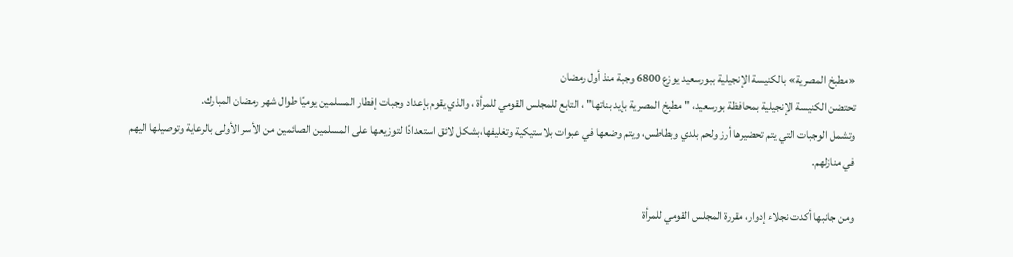«مطبخ المصرية» بالكنيسة الإنجيلية ببورسعيد يوزع 6800 وجبة منذ أول رمضان
تحتضن الكنيسة الإنجيلية بمحافظة بورسعيد، " مطبخ المصرية بإيد بناتها" ، التابع للمجلس القومي للمرأة ، والذي يقوم بإعداد وجبات إفطار المسلمين يوميًا طوال شهر رمضان المبارك.
وتشمل الوجبات التي يتم تحضيرها أرز ولحم بلدي وبطاطس، ويتم وضعها في عبوات بلاستيكية وتغليفها،بشكل لائق استعدادًا لتوزيعها على المسلمين الصائمين من الأسر الأولى بالرعاية وتوصيلها اليهم في منازلهم.

ومن جانبها أكدت نجلاء إدوار، مقررة المجلس القومي للمرأة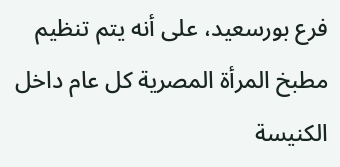فرع بورسعيد، على أنه يتم تنظيم مطبخ المرأة المصرية كل عام داخل الكنيسة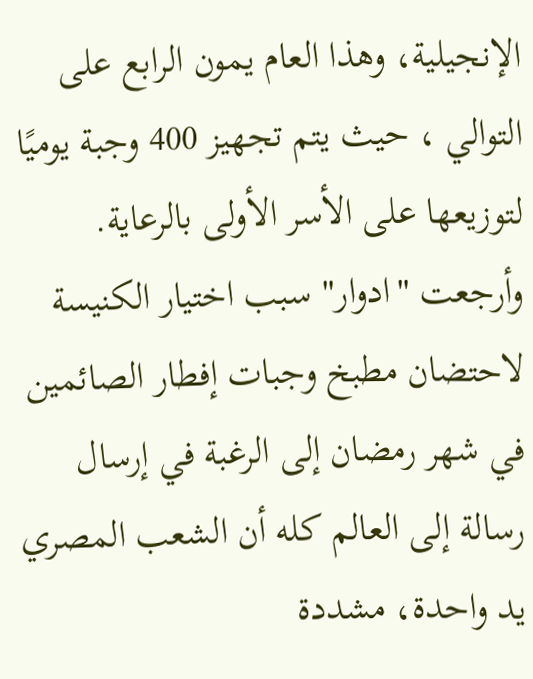الإنجيلية، وهذا العام يمون الرابع على التوالي ، حيث يتم تجهيز 400 وجبة يوميًا لتوزيعها على الأسر الأولى بالرعاية.
وأرجعت "ادوار" سبب اختيار الكنيسة لاحتضان مطبخ وجبات إفطار الصائمين في شهر رمضان إلى الرغبة في إرسال رسالة إلى العالم كله أن الشعب المصري يد واحدة، مشددة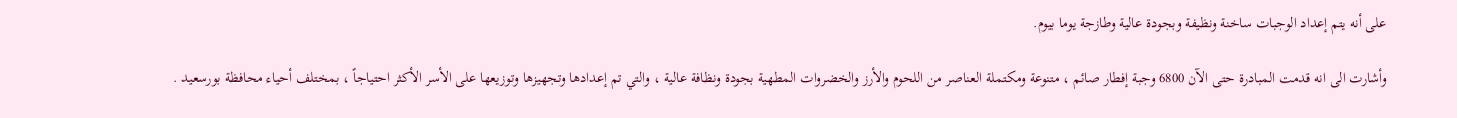على أنه يتم إعداد الوجبات ساخنة ونظيفة وبجودة عالية وطازجة يوما بيوم.

وأشارت الى انه قدمت المبادرة حتى الآن 6800 وجبة إفطار صائم ، متنوعة ومكتملة العناصر من اللحوم والأرز والخضروات المطهية بجودة ونظافة عالية ، والتي تم إعدادها وتجهيزها وتوزيعها على الأسر الأكثر احتياجاً ، بمختلف أحياء محافظة بورسعيد .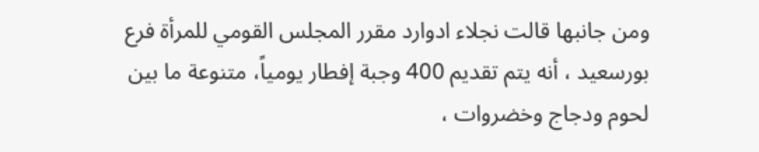ومن جانبها قالت نجلاء ادوارد مقرر المجلس القومي للمرأة فرع بورسعيد ، أنه يتم تقديم 400 وجبة إفطار يومياً، متنوعة ما بين لحوم ودجاج وخضروات ،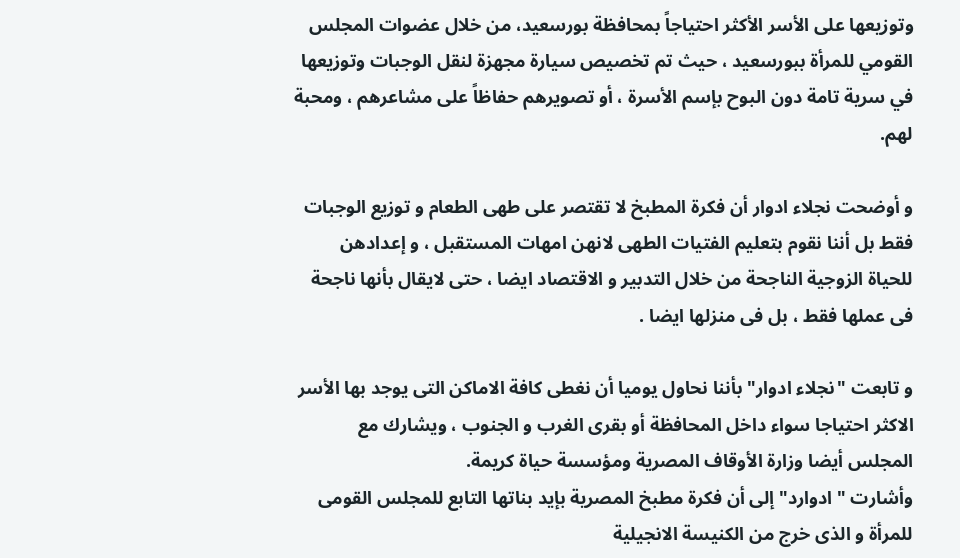وتوزيعها على الأسر الأكثر احتياجاً بمحافظة بورسعيد، من خلال عضوات المجلس القومي للمرأة ببورسعيد ، حيث تم تخصيص سيارة مجهزة لنقل الوجبات وتوزيعها في سرية تامة دون البوح بإسم الأسرة ، أو تصويرهم حفاظاً على مشاعرهم ، ومحبة لهم.

و أوضحت نجلاء ادوار أن فكرة المطبخ لا تقتصر على طهى الطعام و توزيع الوجبات فقط بل أننا نقوم بتعليم الفتيات الطهى لانهن امهات المستقبل ، و إعدادهن للحياة الزوجية الناجحة من خلال التدبير و الاقتصاد ايضا ، حتى لايقال بأنها ناجحة فى عملها فقط ، بل فى منزلها ايضا .

و تابعت "نجلاء ادوار" بأننا نحاول يوميا أن نغطى كافة الاماكن التى يوجد بها الأسر الاكثر احتياجا سواء داخل المحافظة أو بقرى الغرب و الجنوب ، ويشارك مع المجلس أيضا وزارة الأوقاف المصرية ومؤسسة حياة كريمة.
وأشارت " ادوارد" إلى أن فكرة مطبخ المصرية بإيد بناتها التابع للمجلس القومى للمرأة و الذى خرج من الكنيسة الانجيلية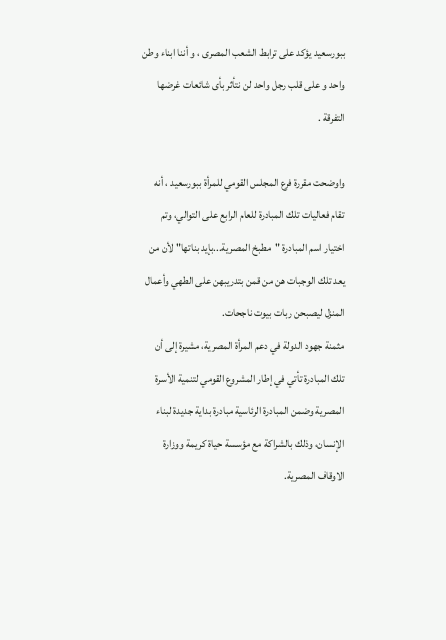ببورسعيد يؤكد على ترابط الشعب المصرى ، و أننا ابناء وطن واحد و على قلب رجل واحد لن نتأثر بأى شائعات غرضها التفرقة .

واوضحت مقررة فرع المجلس القومي للمرأة ببورسعيد ، أنه تقام فعاليات تلك المبادرة للعام الرابع على التوالي، وتم اختيار اسم المبادرة "مطبخ المصرية...بإيد بناتها" لأن من يعد تلك الوجبات هن من قمن بتدريبهن على الطهي وأعمال المنزل ليصبحن ربات بيوت ناجحات.
مثمنة جهود الدولة في دعم المرأة المصرية، مشيرة إلى أن تلك المبادرة تأتي في إطار المشروع القومي لتنمية الأسرة المصرية وضمن المبادرة الرئاسية مبادرة بداية جديدة لبناء الإنسان، وذلك بالشراكة مع مؤسسة حياة كريمة ووزارة الاوقاف المصرية.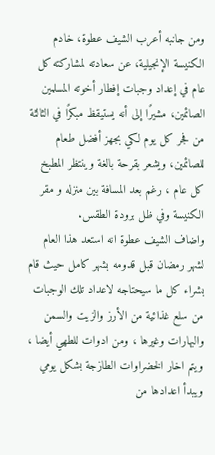ومن جانبه أعرب الشيف عطوة، خادم الكنيسة الإنجيلية، عن سعادته لمشاركته كل عام في إعداد وجبات إفطار أخوته المسلمين الصائمين، مشيرًا إلى أنه يستيقظ مبكرًا في الثالثة من فجر كل يوم لكي بجهز أفضل طعام للصائمين، ويشعر بقرحة بالغة وينتظر المطبخ كل عام ، رغم بعد المسافة بين منزله و مقر الكنيسة وفي ظل برودة الطقس.
واضاف الشيف عطوة انه استعد هذا العام لشهر رمضان قبل قدومه بشهر كامل حيث قام بشراء كل ما سيحتاجه لاعداد تلك الوجبات من سلع غذائية من الأرز والزيت والسمن والبهارات وغيرها ، ومن ادوات للطهي أيضا ، ويتم اخار الخضراوات الطازجة بشكل يومي ويبدأ اعدادها من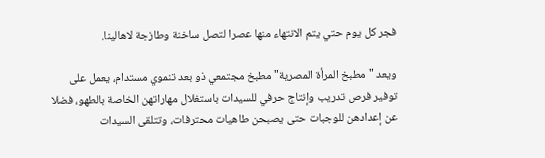فجر كل يوم حتي يتم الانتهاء منها عصرا لتصل ساخنة وطازجة لاهالينا.

ويعد "مطبخ المرأة المصرية" مطبخ مجتمعي ذو بعد تنموي مستدام، يعمل على توفير فرص تدريب وإنتاج حرفي للسيدات باستغلال مهاراتهن الخاصة بالطهو، فضلا عن إعدادهن للوجبات حتى يصبحن طاهيات محترفات، وتتلقى السيدات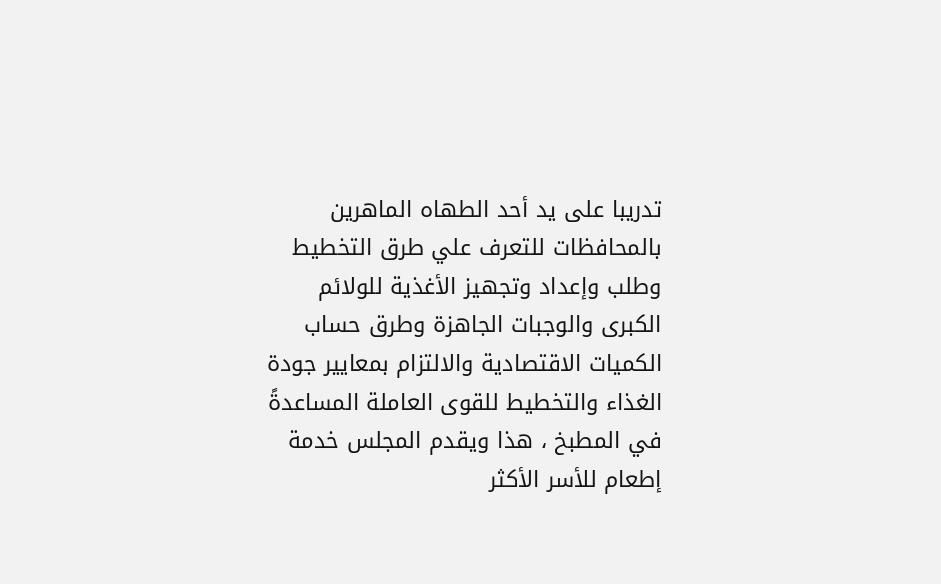تدريبا على يد أحد الطهاه الماهرين بالمحافظات للتعرف علي طرق التخطيط وطلب وإعداد وتجهيز الأغذية للولائم الكبرى والوجبات الجاهزة وطرق حساب الكميات الاقتصادية والالتزام بمعايير جودة الغذاء والتخطيط للقوى العاملة المساعدةً في المطبخ ، هذا ويقدم المجلس خدمة إطعام للأسر الأكثر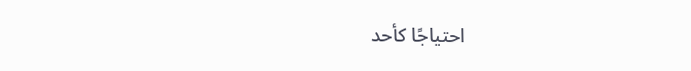احتياجًا كأحد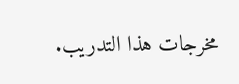مخرجات هذا التدريب.